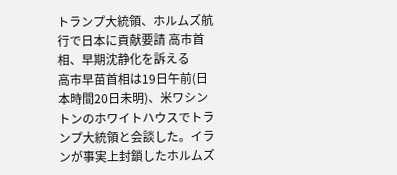トランプ大統領、ホルムズ航行で日本に貢献要請 高市首相、早期沈静化を訴える
高市早苗首相は19日午前(日本時間20日未明)、米ワシントンのホワイトハウスでトランプ大統領と会談した。イランが事実上封鎖したホルムズ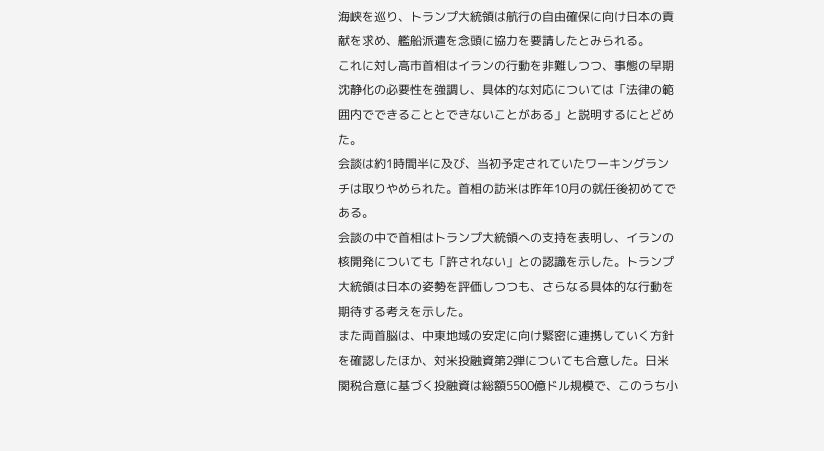海峡を巡り、トランプ大統領は航行の自由確保に向け日本の貢献を求め、艦船派遣を念頭に協力を要請したとみられる。
これに対し高市首相はイランの行動を非難しつつ、事態の早期沈静化の必要性を強調し、具体的な対応については「法律の範囲内でできることとできないことがある」と説明するにとどめた。
会談は約1時間半に及び、当初予定されていたワーキングランチは取りやめられた。首相の訪米は昨年10月の就任後初めてである。
会談の中で首相はトランプ大統領への支持を表明し、イランの核開発についても「許されない」との認識を示した。トランプ大統領は日本の姿勢を評価しつつも、さらなる具体的な行動を期待する考えを示した。
また両首脳は、中東地域の安定に向け緊密に連携していく方針を確認したほか、対米投融資第2弾についても合意した。日米関税合意に基づく投融資は総額5500億ドル規模で、このうち小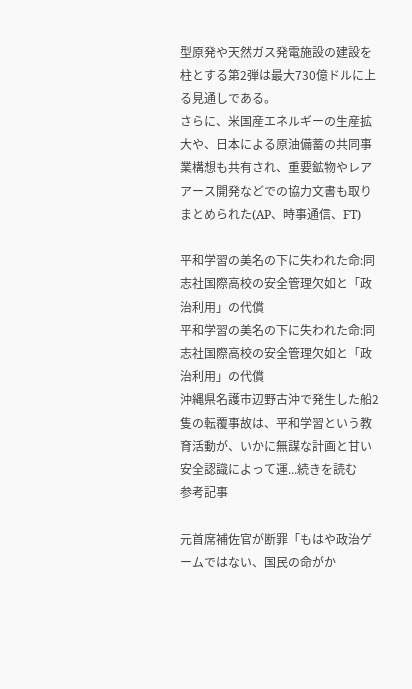型原発や天然ガス発電施設の建設を柱とする第2弾は最大730億ドルに上る見通しである。
さらに、米国産エネルギーの生産拡大や、日本による原油備蓄の共同事業構想も共有され、重要鉱物やレアアース開発などでの協力文書も取りまとめられた(AP、時事通信、FT)

平和学習の美名の下に失われた命:同志社国際高校の安全管理欠如と「政治利用」の代償
平和学習の美名の下に失われた命:同志社国際高校の安全管理欠如と「政治利用」の代償
沖縄県名護市辺野古沖で発生した船2隻の転覆事故は、平和学習という教育活動が、いかに無謀な計画と甘い安全認識によって運...続きを読む
参考記事

元首席補佐官が断罪「もはや政治ゲームではない、国民の命がか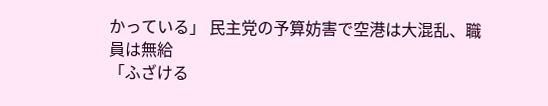かっている」 民主党の予算妨害で空港は大混乱、職員は無給
「ふざける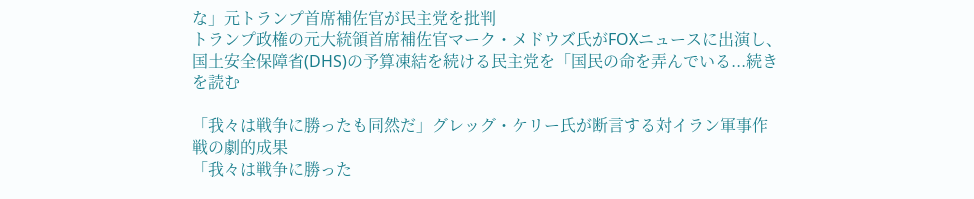な」元トランプ首席補佐官が民主党を批判
トランプ政権の元大統領首席補佐官マーク・メドウズ氏がFOXニュースに出演し、国土安全保障省(DHS)の予算凍結を続ける民主党を「国民の命を弄んでいる...続きを読む

「我々は戦争に勝ったも同然だ」グレッグ・ケリー氏が断言する対イラン軍事作戦の劇的成果
「我々は戦争に勝った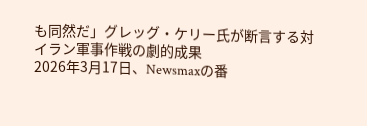も同然だ」グレッグ・ケリー氏が断言する対イラン軍事作戦の劇的成果
2026年3月17日、Newsmaxの番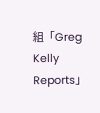組「Greg Kelly Reports」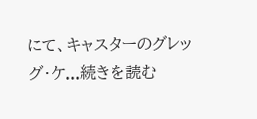にて、キャスターのグレッグ・ケ...続きを読む